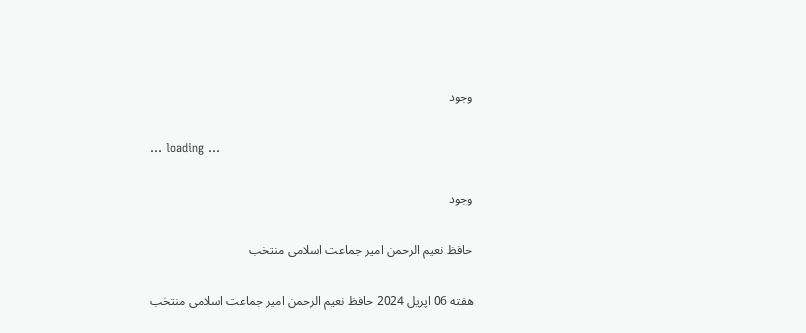وجود

... loading ...

وجود

حافظ نعیم الرحمن امیر جماعت اسلامی منتخب

هفته 06 اپریل 2024 حافظ نعیم الرحمن امیر جماعت اسلامی منتخب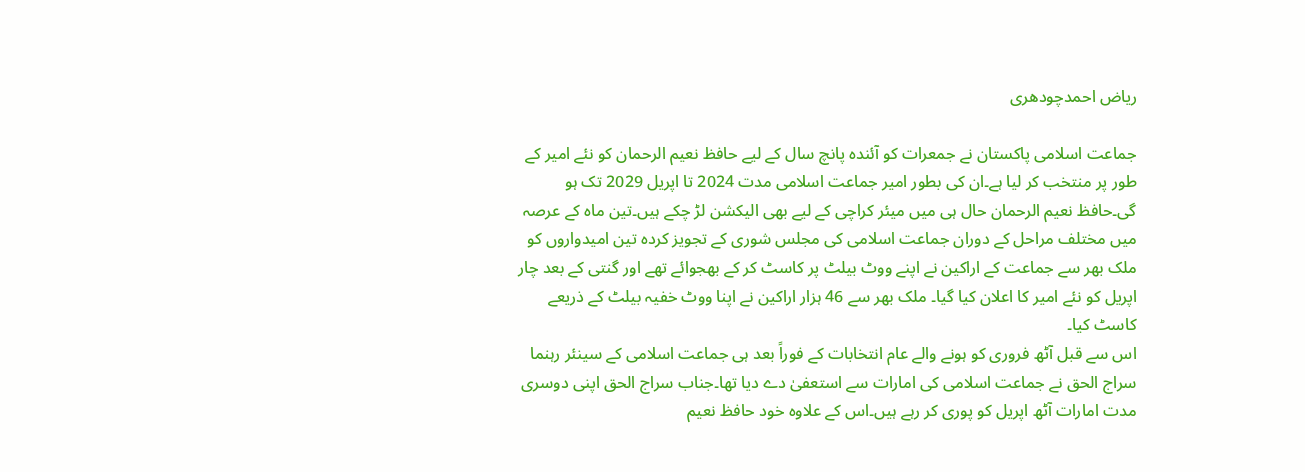ریاض احمدچودھری

جماعت اسلامی پاکستان نے جمعرات کو آئندہ پانچ سال کے لیے حافظ نعیم الرحمان کو نئے امیر کے طور پر منتخب کر لیا ہے۔ان کی بطور امیر جماعت اسلامی مدت 2024 تا اپریل 2029 تک ہو گی۔حافظ نعیم الرحمان حال ہی میں میئر کراچی کے لیے بھی الیکشن لڑ چکے ہیں۔تین ماہ کے عرصہ میں مختلف مراحل کے دوران جماعت اسلامی کی مجلس شوری کے تجویز کردہ تین امیدواروں کو ملک بھر سے جماعت کے اراکین نے اپنے ووٹ بیلٹ پر کاسٹ کر کے بھجوائے تھے اور گنتی کے بعد چار اپریل کو نئے امیر کا اعلان کیا گیا۔ ملک بھر سے 46 ہزار اراکین نے اپنا ووٹ خفیہ بیلٹ کے ذریعے کاسٹ کیا۔
اس سے قبل آٹھ فروری کو ہونے والے عام انتخابات کے فوراً بعد ہی جماعت اسلامی کے سینئر رہنما سراج الحق نے جماعت اسلامی کی امارات سے استعفیٰ دے دیا تھا۔جناب سراج الحق اپنی دوسری مدت امارات آٹھ اپریل کو پوری کر رہے ہیں۔اس کے علاوہ خود حافظ نعیم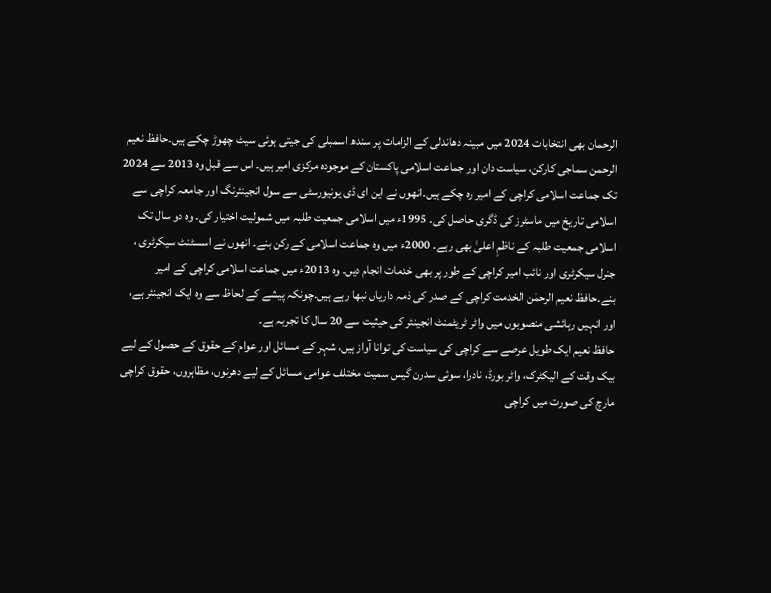الرحمان بھی انتخابات 2024 میں مبینہ دھاندلی کے الزامات پر سندھ اسمبلی کی جیتی ہوئی سیٹ چھوڑ چکے ہیں۔حافظ نعیم الرحمن سماجی کارکن، سیاست دان اور جماعت اسلامی پاکستان کے موجودہ مرکزی امیر ہیں۔ اس سے قبل وہ 2013 سے 2024 تک جماعت اسلامی کراچی کے امیر رہ چکے ہیں۔انھوں نے این ای ڈی یونیورسٹی سے سول انجینئرنگ اور جامعہ کراچی سے اسلامی تاریخ میں ماسٹرز کی ڈگری حاصل کی۔ 1995ء میں اسلامی جمعیت طلبہ میں شمولیت اختیار کی۔ وہ دو سال تک اسلامی جمعیت طلبہ کے ناظمِ اعلیٰ بھی رہے۔ 2000ء میں وہ جماعت اسلامی کے رکن بنے۔ انھوں نے اسسٹنٹ سیکرٹری ، جنرل سیکرٹری اور نائب امیر کراچی کے طور پر بھی خدمات انجام دیں۔ وہ 2013ء میں جماعت اسلامی کراچی کے امیر بنے۔حافظ نعیم الرحمٰن الخدمت کراچی کے صدر کی ذمہ داریاں نبھا رہے ہیں۔چونکہ پیشے کے لحاظ سے وہ ایک انجینئر ہے، اور انہیں رہائشی منصوبوں میں واٹر ٹریٹمنٹ انجینئر کی حیثیت سے 20 سال کا تجربہ ہے۔
حافظ نعیم ایک طویل عرصے سے کراچی کی سیاست کی توانا آواز ہیں، شہر کے مسائل اور عوام کے حقوق کے حصول کے لیے بیک وقت کے الیکٹرک، واٹر بورڈ، نادرا، سوئی سدرن گیس سمیت مختلف عوامی مسائل کے لیے دھرنوں، مظاہروں، حقوق کراچی مارچ کی صورت میں کراچی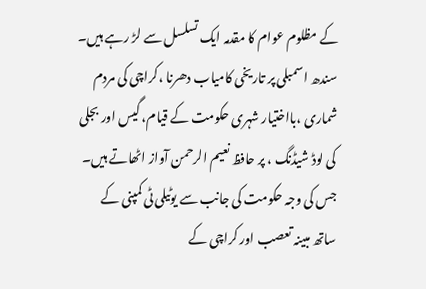کے مظلوم عوام کا مقدمہ ایک تسلسل سے لڑ رہے ہیں۔ سندھ اسمبلی پر تاریخی کامیاب دھرنا ،کراچی کی مردم شماری ،بااختیار شہری حکومت کے قیام، گیس اور بجلی کی لوڈ شیڈنگ ، پر حافظ نعیم الرحمن آواز اٹھاتے ہیں۔ جس کی وجہ حکومت کی جانب سے یوٹیلی ٹی کمپنی کے ساتھ مبینہ تعصب اور کراچی کے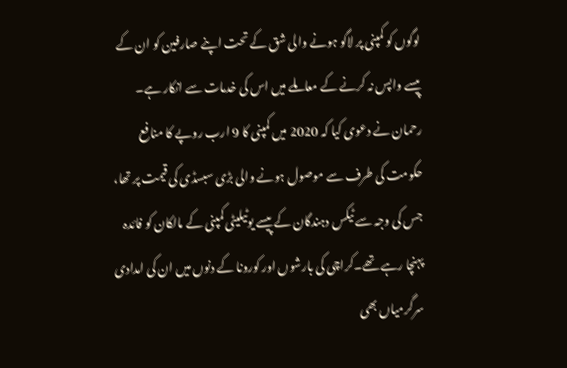لوگوں کو کمپنی پر لاگو ہونے والی شق کے تحت اپنے صارفین کو ان کے پیسے واپس نہ کرنے کے معاملے میں اس کی خدمات سے انکار ہے۔ رحمان نے دعوی کیا کہ 2020 میں کمپنی کا 9 ارب روپے کا منافع حکومت کی طرف سے موصول ہونے والی بڑی سبسڈی کی قیمت پر تھا، جس کی وجہ سے ٹیکس دہندگان کے پیسے یوٹیلیٹی کمپنی کے مالکان کو فائدہ پہنچا رہے تھے۔کراچی کی بارشوں اور کورونا کے دنوں میں ان کی امدادی سرگرمیاں بھی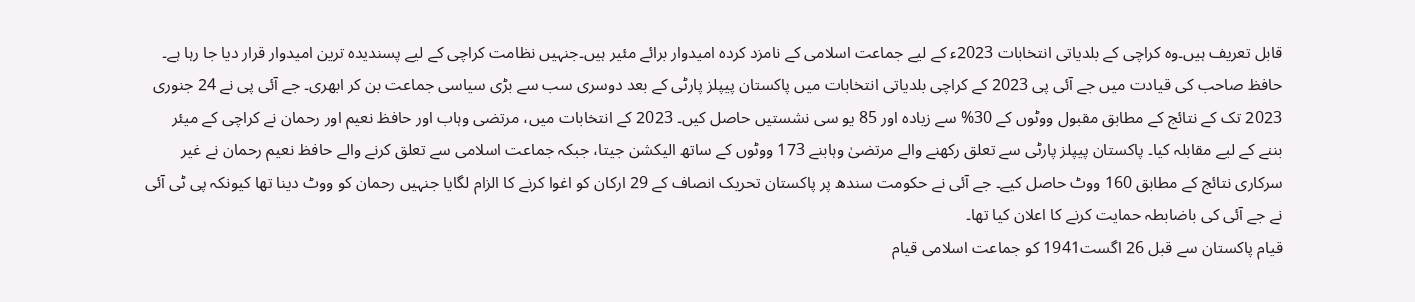قابل تعریف ہیں۔وہ کراچی کے بلدیاتی انتخابات 2023ء کے لیے جماعت اسلامی کے نامزد کردہ امیدوار برائے مئیر ہیں۔جنہیں نظامت کراچی کے لیے پسندیدہ ترین امیدوار قرار دیا جا رہا ہے۔ حافظ صاحب کی قیادت میں جے آئی پی 2023 کے کراچی بلدیاتی انتخابات میں پاکستان پیپلز پارٹی کے بعد دوسری سب سے بڑی سیاسی جماعت بن کر ابھری۔ جے آئی پی نے 24 جنوری 2023 تک کے نتائج کے مطابق مقبول ووٹوں کے 30% سے زیادہ اور 85 یو سی نشستیں حاصل کیں۔ 2023 کے انتخابات میں، مرتضی وہاب اور حافظ نعیم اور رحمان نے کراچی کے میئر بننے کے لیے مقابلہ کیا۔ پاکستان پیپلز پارٹی سے تعلق رکھنے والے مرتضیٰ وہابنے 173 ووٹوں کے ساتھ الیکشن جیتا، جبکہ جماعت اسلامی سے تعلق کرنے والے حافظ نعیم رحمان نے غیر سرکاری نتائج کے مطابق 160 ووٹ حاصل کیے۔ جے آئی نے حکومت سندھ پر پاکستان تحریک انصاف کے 29 ارکان کو اغوا کرنے کا الزام لگایا جنہیں رحمان کو ووٹ دینا تھا کیونکہ پی ٹی آئی نے جے آئی کی باضابطہ حمایت کرنے کا اعلان کیا تھا۔
قیام پاکستان سے قبل 26 اگست1941 کو جماعت اسلامی قیام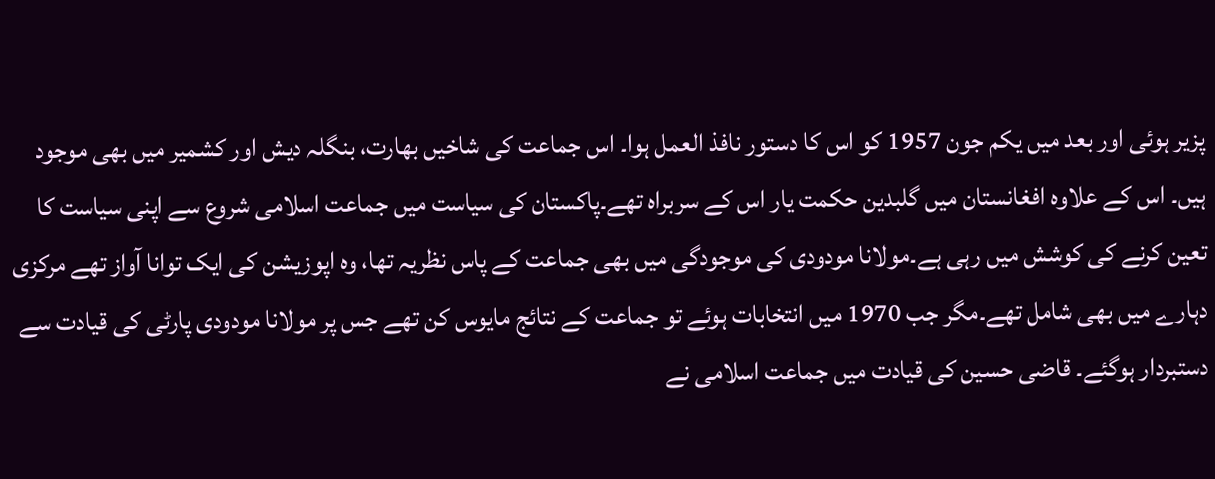پزیر ہوئی اور بعد میں یکم جون 1957 کو اس کا دستور نافذ العمل ہوا۔ اس جماعت کی شاخیں بھارت، بنگلہ دیش اور کشمیر میں بھی موجود ہیں۔ اس کے علاوہ افغانستان میں گلبدین حکمت یار اس کے سربراہ تھے۔پاکستان کی سیاست میں جماعت اسلامی شروع سے اپنی سیاست کا تعین کرنے کی کوشش میں رہی ہے۔مولانا مودودی کی موجودگی میں بھی جماعت کے پاس نظریہ تھا، وہ اپوزیشن کی ایک توانا آواز تھے مرکزی دہارے میں بھی شامل تھے۔مگر جب 1970 میں انتخابات ہوئے تو جماعت کے نتائج مایوس کن تھے جس پر مولانا مودودی پارٹی کی قیادت سے دستبردار ہوگئے۔ قاضی حسین کی قیادت میں جماعت اسلامی نے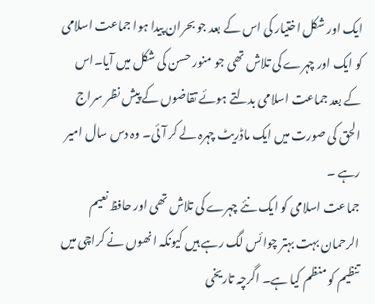ایک اور شکل اختیار کی اس کے بعد جو بحران پیدا ہوا جماعت اسلامی کو ایک اور چہرے کی تلاش تھی جو منور حسن کی شکل میں آیا۔اس کے بعد جماعت اسلامی بدلتے ہوئے تقاضوں کے پیش نظر سراج الحق کی صورت میں ایک ماڈریٹ چہرہ لے کر آئی۔ وہ دس سال امیر رہے ۔
جماعت اسلامی کو ایک نئے چہرے کی تلاش تھی اور حافظ نعیم الرحمان بہت بہتر چوائس لگ رہے ہیں کیونکہ انھوں نے کراچی میں تنظیم کو منظم کیا ہے۔ اگرچہ تاریخی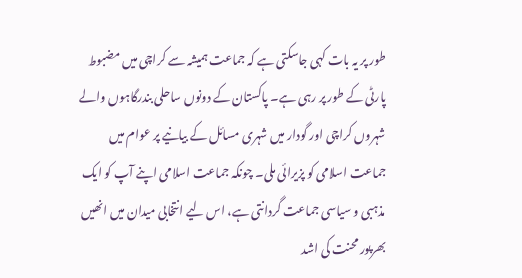طور پر یہ بات کہی جاسکتی ہے کہ جماعت ہمیشہ سے کراچی میں مضبوط پارٹی کے طور پر رہی ہے۔ پاکستان کے دونوں ساحلی بندرگاہوں والے شہروں کراچی اور گودار میں شہری مسائل کے بیانیے پر عوام میں جماعت اسلامی کو پزیرائی ملی۔ چونکہ جماعت اسلامی اپنے آپ کو ایک مذہبی و سیاسی جماعت گردانتی ہے، اس لیے انتخابی میدان میں انھیں بھرپور محنت کی اشد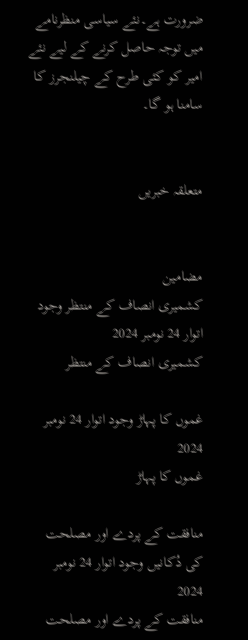ضرورت ہے۔نئے سیاسی منظرنامے میں توجہ حاصل کرنے کے لیے نئے امیر کو کئی طرح کے چیلنجرز کا سامنا ہو گا۔


متعلقہ خبریں


مضامین
کشمیری انصاف کے منتظر وجود اتوار 24 نومبر 2024
کشمیری انصاف کے منتظر

غموں کا پہاڑ وجود اتوار 24 نومبر 2024
غموں کا پہاڑ

منافقت کے پردے اور مصلحت کی دُکانیں وجود اتوار 24 نومبر 2024
منافقت کے پردے اور مصلحت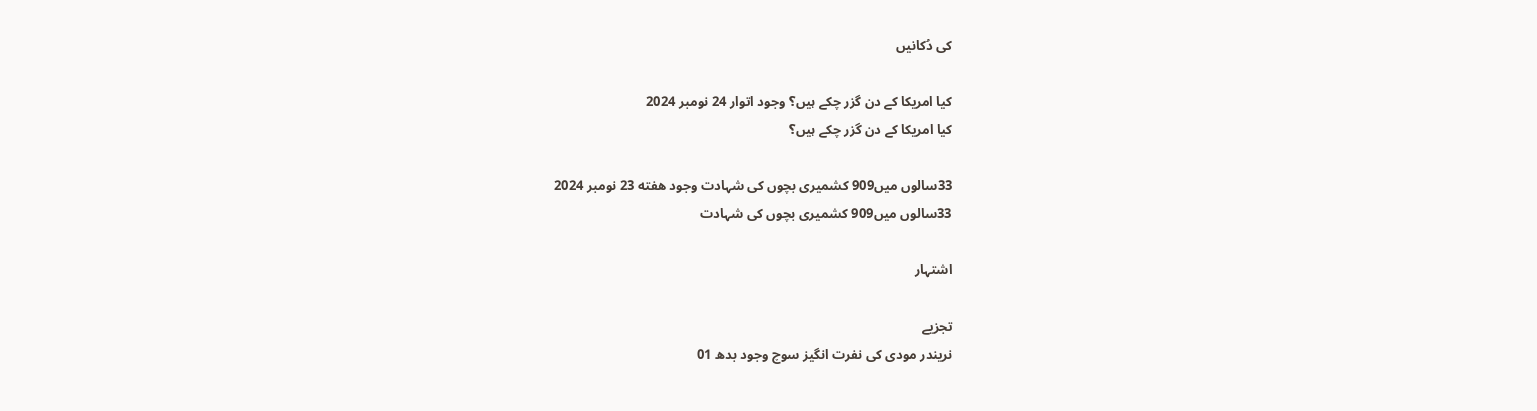کی دُکانیں

کیا امریکا کے دن گزر چکے ہیں؟ وجود اتوار 24 نومبر 2024
کیا امریکا کے دن گزر چکے ہیں؟

33سالوں میں909 کشمیری بچوں کی شہادت وجود هفته 23 نومبر 2024
33سالوں میں909 کشمیری بچوں کی شہادت

اشتہار

تجزیے
نریندر مودی کی نفرت انگیز سوچ وجود بدھ 01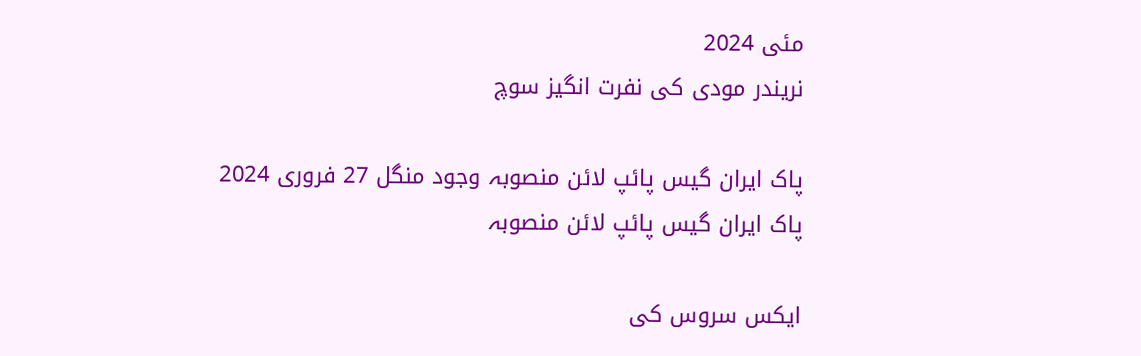مئی 2024
نریندر مودی کی نفرت انگیز سوچ

پاک ایران گیس پائپ لائن منصوبہ وجود منگل 27 فروری 2024
پاک ایران گیس پائپ لائن منصوبہ

ایکس سروس کی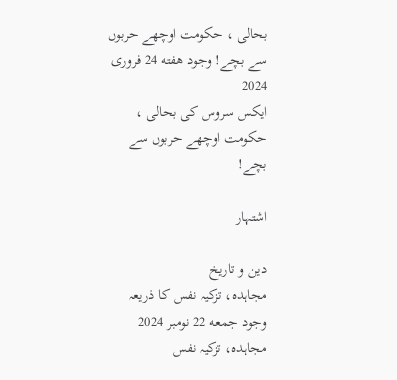بحالی ، حکومت اوچھے حربوں سے بچے! وجود هفته 24 فروری 2024
ایکس سروس کی بحالی ، حکومت اوچھے حربوں سے بچے!

اشتہار

دین و تاریخ
مجاہدہ، تزکیہ نفس کا ذریعہ وجود جمعه 22 نومبر 2024
مجاہدہ، تزکیہ نفس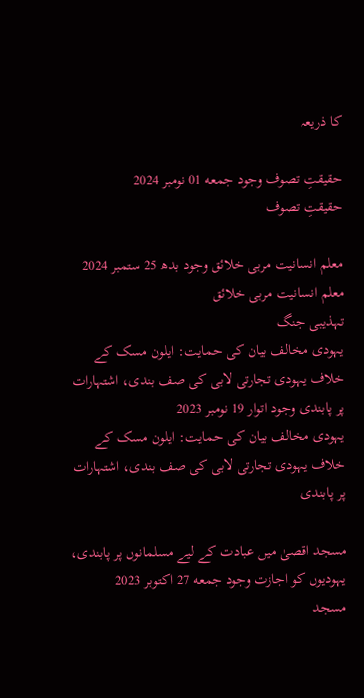کا ذریعہ

حقیقتِ تصوف وجود جمعه 01 نومبر 2024
حقیقتِ تصوف

معلم انسانیت مربی خلائق وجود بدھ 25 ستمبر 2024
معلم انسانیت مربی خلائق
تہذیبی جنگ
یہودی مخالف بیان کی حمایت: ایلون مسک کے خلاف یہودی تجارتی لابی کی صف بندی، اشتہارات پر پابندی وجود اتوار 19 نومبر 2023
یہودی مخالف بیان کی حمایت: ایلون مسک کے خلاف یہودی تجارتی لابی کی صف بندی، اشتہارات پر پابندی

مسجد اقصیٰ میں عبادت کے لیے مسلمانوں پر پابندی، یہودیوں کو اجازت وجود جمعه 27 اکتوبر 2023
مسجد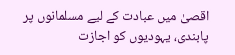اقصیٰ میں عبادت کے لیے مسلمانوں پر پابندی، یہودیوں کو اجازت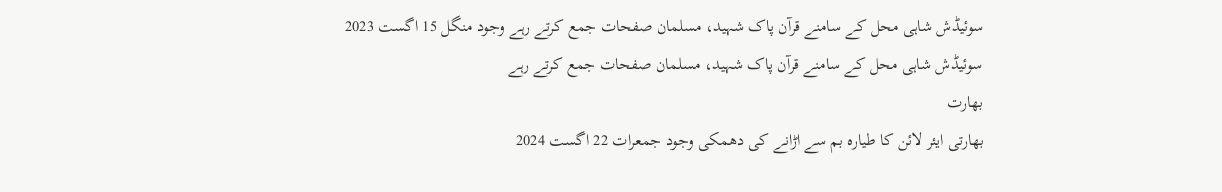سوئیڈش شاہی محل کے سامنے قرآن پاک شہید، مسلمان صفحات جمع کرتے رہے وجود منگل 15 اگست 2023
سوئیڈش شاہی محل کے سامنے قرآن پاک شہید، مسلمان صفحات جمع کرتے رہے
بھارت
بھارتی ایئر لائن کا طیارہ بم سے اڑانے کی دھمکی وجود جمعرات 22 اگست 2024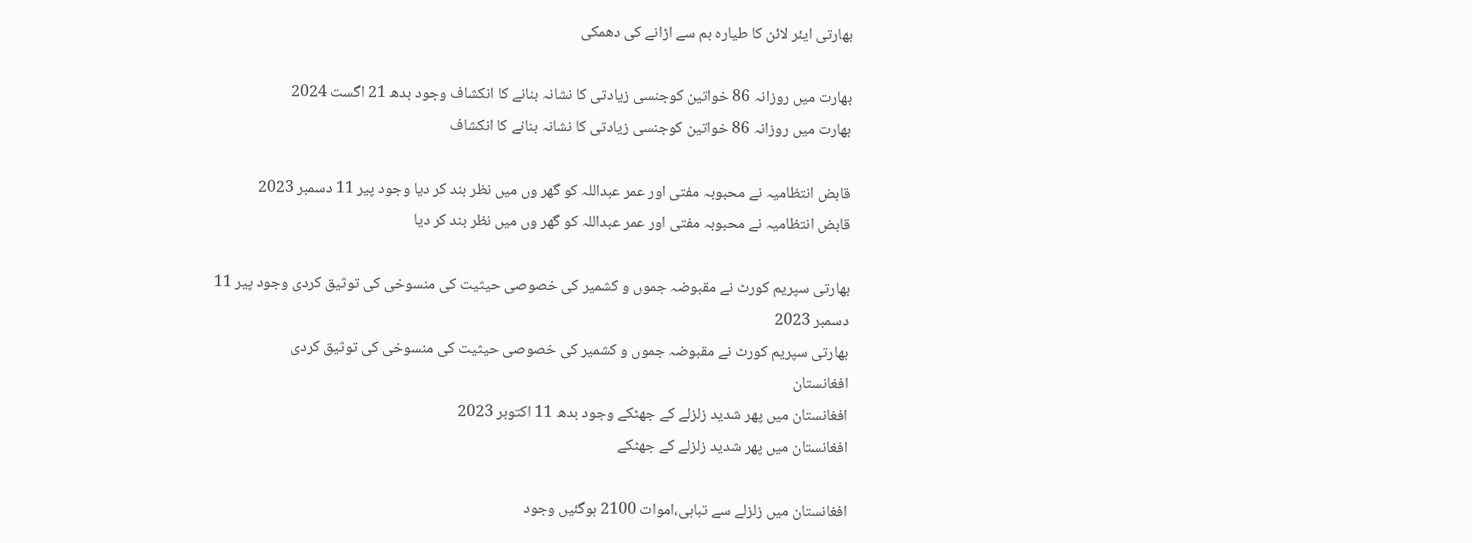بھارتی ایئر لائن کا طیارہ بم سے اڑانے کی دھمکی

بھارت میں روزانہ 86 خواتین کوجنسی زیادتی کا نشانہ بنانے کا انکشاف وجود بدھ 21 اگست 2024
بھارت میں روزانہ 86 خواتین کوجنسی زیادتی کا نشانہ بنانے کا انکشاف

قابض انتظامیہ نے محبوبہ مفتی اور عمر عبداللہ کو گھر وں میں نظر بند کر دیا وجود پیر 11 دسمبر 2023
قابض انتظامیہ نے محبوبہ مفتی اور عمر عبداللہ کو گھر وں میں نظر بند کر دیا

بھارتی سپریم کورٹ نے مقبوضہ جموں و کشمیر کی خصوصی حیثیت کی منسوخی کی توثیق کردی وجود پیر 11 دسمبر 2023
بھارتی سپریم کورٹ نے مقبوضہ جموں و کشمیر کی خصوصی حیثیت کی منسوخی کی توثیق کردی
افغانستان
افغانستان میں پھر شدید زلزلے کے جھٹکے وجود بدھ 11 اکتوبر 2023
افغانستان میں پھر شدید زلزلے کے جھٹکے

افغانستان میں زلزلے سے تباہی،اموات 2100 ہوگئیں وجود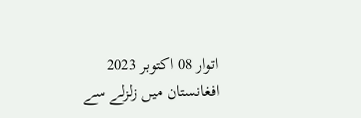اتوار 08 اکتوبر 2023
افغانستان میں زلزلے سے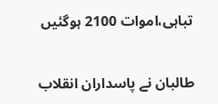تباہی،اموات 2100 ہوگئیں

طالبان نے پاسداران انقلاب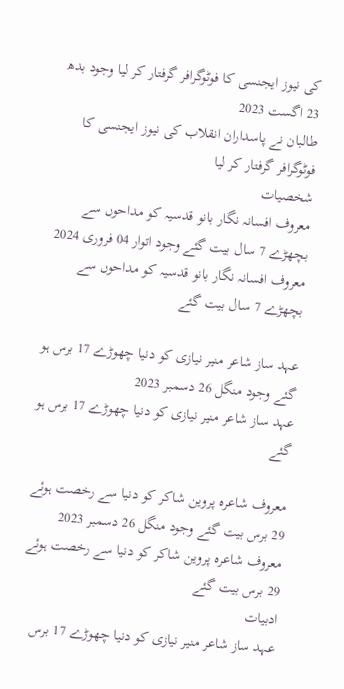کی نیوز ایجنسی کا فوٹوگرافر گرفتار کر لیا وجود بدھ 23 اگست 2023
طالبان نے پاسداران انقلاب کی نیوز ایجنسی کا فوٹوگرافر گرفتار کر لیا
شخصیات
معروف افسانہ نگار بانو قدسیہ کو مداحوں سے بچھڑے 7 سال بیت گئے وجود اتوار 04 فروری 2024
معروف افسانہ نگار بانو قدسیہ کو مداحوں سے بچھڑے 7 سال بیت گئے

عہد ساز شاعر منیر نیازی کو دنیا چھوڑے 17 برس ہو گئے وجود منگل 26 دسمبر 2023
عہد ساز شاعر منیر نیازی کو دنیا چھوڑے 17 برس ہو گئے

معروف شاعرہ پروین شاکر کو دنیا سے رخصت ہوئے 29 برس بیت گئے وجود منگل 26 دسمبر 2023
معروف شاعرہ پروین شاکر کو دنیا سے رخصت ہوئے 29 برس بیت گئے
ادبیات
عہد ساز شاعر منیر نیازی کو دنیا چھوڑے 17 برس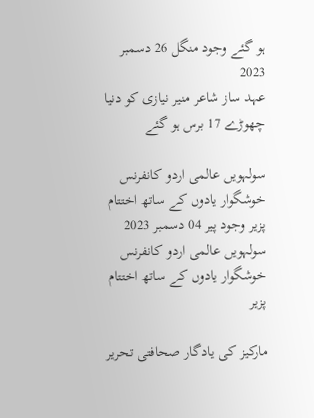ہو گئے وجود منگل 26 دسمبر 2023
عہد ساز شاعر منیر نیازی کو دنیا چھوڑے 17 برس ہو گئے

سولہویں عالمی اردو کانفرنس خوشگوار یادوں کے ساتھ اختتام پزیر وجود پیر 04 دسمبر 2023
سولہویں عالمی اردو کانفرنس خوشگوار یادوں کے ساتھ اختتام پزیر

مارکیز کی یادگار صحافتی تحریر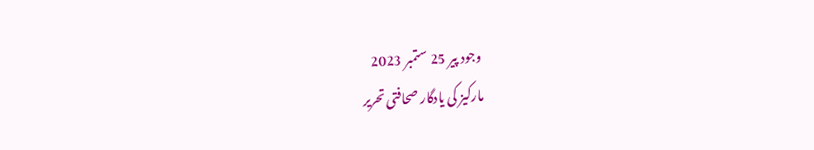وجود پیر 25 ستمبر 2023
مارکیز کی یادگار صحافتی تحریر